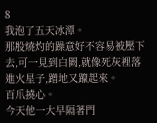8
我泡了五天冰潭。
那股燒灼的躁意好不容易被壓下去,可一見到白闕,就像死灰裡落進火星子,蹭地又躥起來。
百爪撓心。
今天他一大早隔著門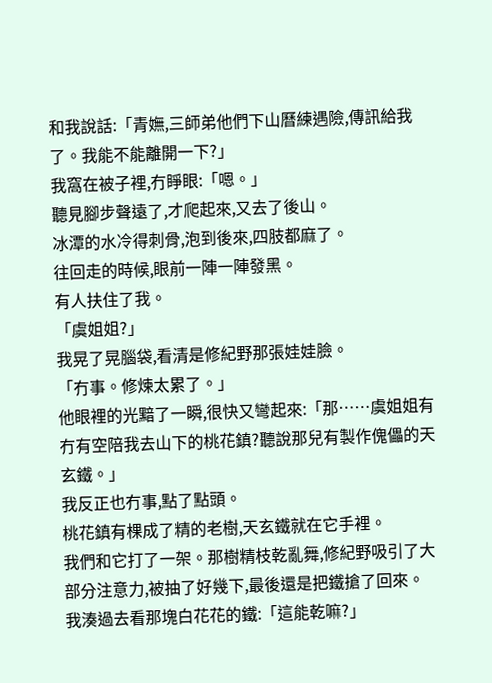和我說話:「青嫵,三師弟他們下山曆練遇險,傳訊給我了。我能不能離開一下?」
我窩在被子裡,冇睜眼:「嗯。」
聽見腳步聲遠了,才爬起來,又去了後山。
冰潭的水冷得刺骨,泡到後來,四肢都麻了。
往回走的時候,眼前一陣一陣發黑。
有人扶住了我。
「虞姐姐?」
我晃了晃腦袋,看清是修紀野那張娃娃臉。
「冇事。修煉太累了。」
他眼裡的光黯了一瞬,很快又彎起來:「那……虞姐姐有冇有空陪我去山下的桃花鎮?聽說那兒有製作傀儡的天玄鐵。」
我反正也冇事,點了點頭。
桃花鎮有棵成了精的老樹,天玄鐵就在它手裡。
我們和它打了一架。那樹精枝乾亂舞,修紀野吸引了大部分注意力,被抽了好幾下,最後還是把鐵搶了回來。
我湊過去看那塊白花花的鐵:「這能乾嘛?」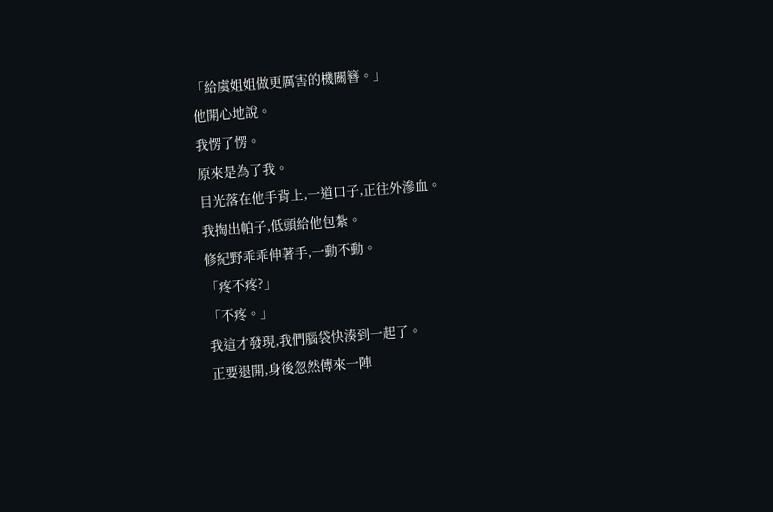「給虞姐姐做更厲害的機關簪。」
他開心地說。
我愣了愣。
原來是為了我。
目光落在他手背上,一道口子,正往外滲血。
我掏出帕子,低頭給他包紮。
修紀野乖乖伸著手,一動不動。
「疼不疼?」
「不疼。」
我這才發現,我們腦袋快湊到一起了。
正要退開,身後忽然傳來一陣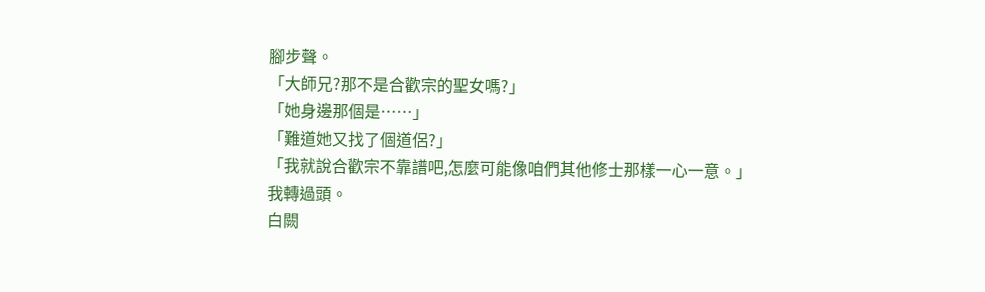腳步聲。
「大師兄?那不是合歡宗的聖女嗎?」
「她身邊那個是……」
「難道她又找了個道侶?」
「我就說合歡宗不靠譜吧,怎麼可能像咱們其他修士那樣一心一意。」
我轉過頭。
白闕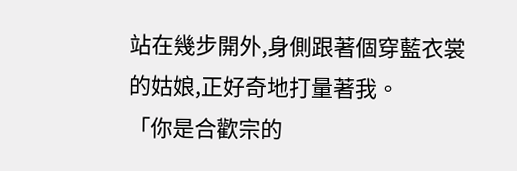站在幾步開外,身側跟著個穿藍衣裳的姑娘,正好奇地打量著我。
「你是合歡宗的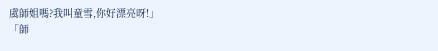虞師姐嗎?我叫童雪,你好漂亮呀!」
「師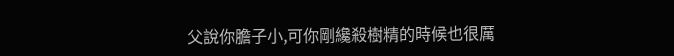父說你膽子小,可你剛纔殺樹精的時候也很厲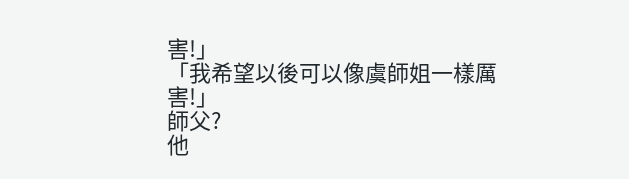害!」
「我希望以後可以像虞師姐一樣厲害!」
師父?
他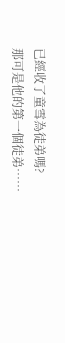已經收了童雪為徒弟嗎?
那可是他的第一個徒弟……